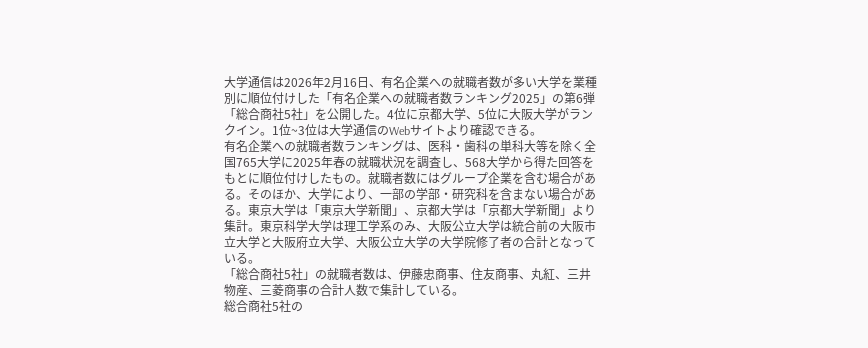大学通信は2026年2月16日、有名企業への就職者数が多い大学を業種別に順位付けした「有名企業への就職者数ランキング2025」の第6弾「総合商社5社」を公開した。4位に京都大学、5位に大阪大学がランクイン。1位~3位は大学通信のWebサイトより確認できる。
有名企業への就職者数ランキングは、医科・歯科の単科大等を除く全国765大学に2025年春の就職状況を調査し、568大学から得た回答をもとに順位付けしたもの。就職者数にはグループ企業を含む場合がある。そのほか、大学により、一部の学部・研究科を含まない場合がある。東京大学は「東京大学新聞」、京都大学は「京都大学新聞」より集計。東京科学大学は理工学系のみ、大阪公立大学は統合前の大阪市立大学と大阪府立大学、大阪公立大学の大学院修了者の合計となっている。
「総合商社5社」の就職者数は、伊藤忠商事、住友商事、丸紅、三井物産、三菱商事の合計人数で集計している。
総合商社5社の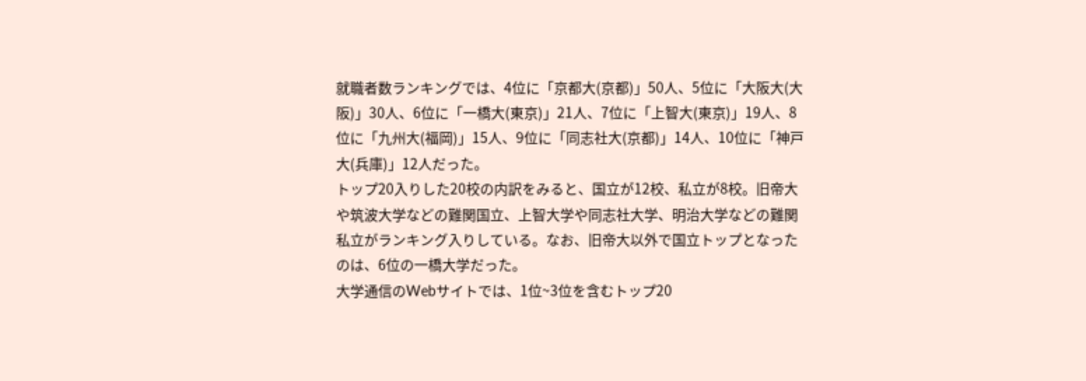就職者数ランキングでは、4位に「京都大(京都)」50人、5位に「大阪大(大阪)」30人、6位に「一橋大(東京)」21人、7位に「上智大(東京)」19人、8位に「九州大(福岡)」15人、9位に「同志社大(京都)」14人、10位に「神戸大(兵庫)」12人だった。
トップ20入りした20校の内訳をみると、国立が12校、私立が8校。旧帝大や筑波大学などの難関国立、上智大学や同志社大学、明治大学などの難関私立がランキング入りしている。なお、旧帝大以外で国立トップとなったのは、6位の一橋大学だった。
大学通信のWebサイトでは、1位~3位を含むトップ20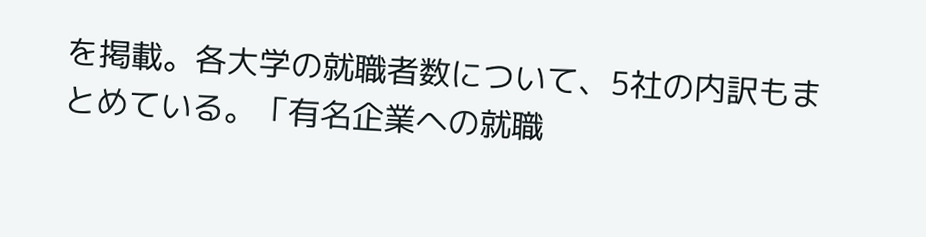を掲載。各大学の就職者数について、5社の内訳もまとめている。「有名企業への就職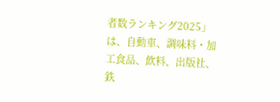者数ランキング2025」は、自動車、調味料・加工食品、飲料、出版社、鉄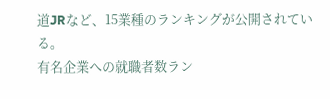道JRなど、15業種のランキングが公開されている。
有名企業への就職者数ラン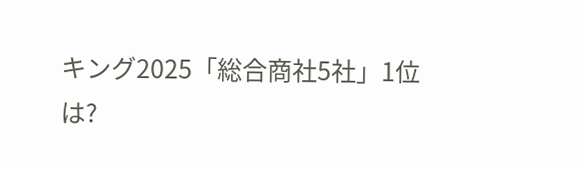キング2025「総合商社5社」1位は?